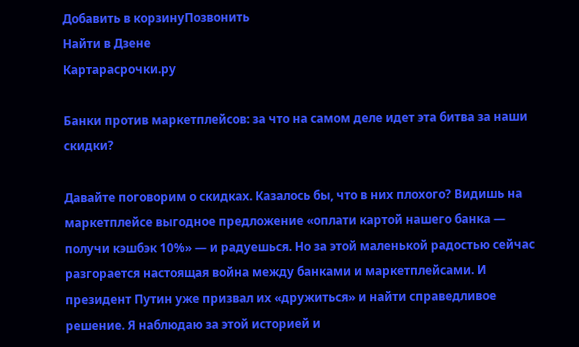Добавить в корзинуПозвонить
Найти в Дзене
Картарасрочки.ру

Банки против маркетплейсов: за что на самом деле идет эта битва за наши скидки?

Давайте поговорим о скидках. Казалось бы, что в них плохого? Видишь на маркетплейсе выгодное предложение «оплати картой нашего банка — получи кэшбэк 10%» — и радуешься. Но за этой маленькой радостью сейчас разгорается настоящая война между банками и маркетплейсами. И президент Путин уже призвал их «дружиться» и найти справедливое решение. Я наблюдаю за этой историей и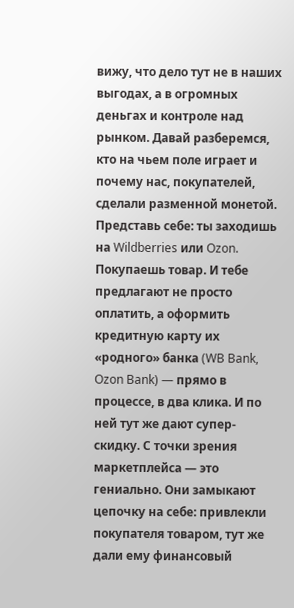вижу, что дело тут не в наших выгодах, а в огромных деньгах и контроле над рынком. Давай разберемся, кто на чьем поле играет и почему нас, покупателей, сделали разменной монетой. Представь себе: ты заходишь на Wildberries или Ozon. Покупаешь товар. И тебе предлагают не просто оплатить, а оформить кредитную карту их «родного» банка (WB Bank, Ozon Bank) — прямо в процессе, в два клика. И по ней тут же дают супер-скидку. С точки зрения маркетплейса — это гениально. Они замыкают цепочку на себе: привлекли покупателя товаром, тут же дали ему финансовый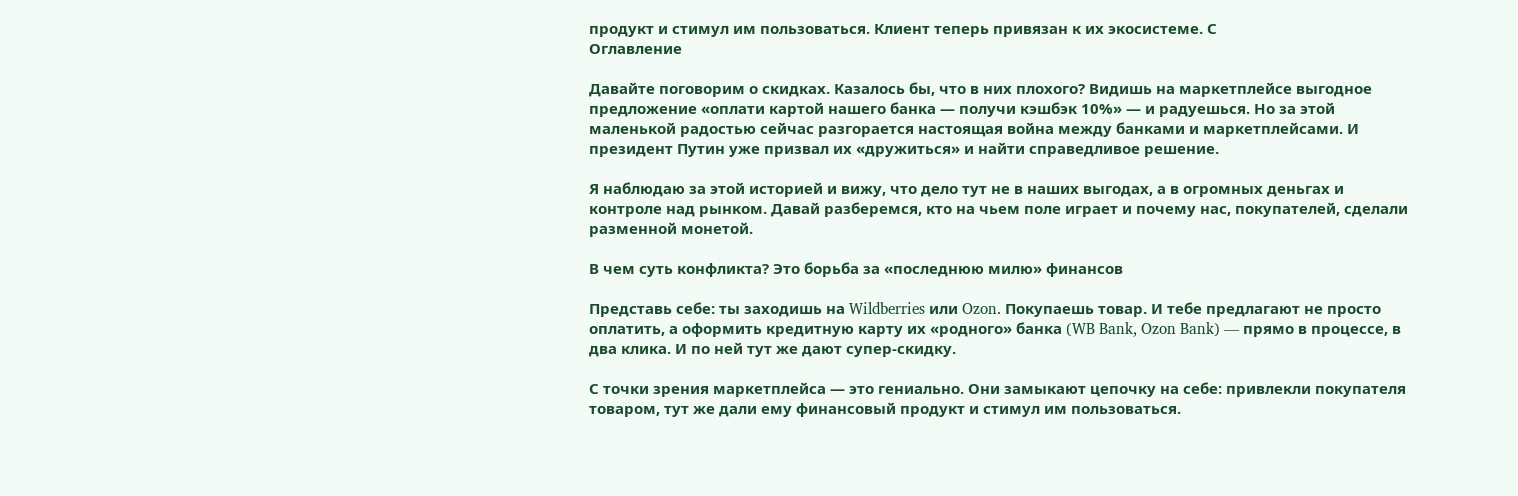продукт и стимул им пользоваться. Клиент теперь привязан к их экосистеме. С
Оглавление

Давайте поговорим о скидках. Казалось бы, что в них плохого? Видишь на маркетплейсе выгодное предложение «оплати картой нашего банка — получи кэшбэк 10%» — и радуешься. Но за этой маленькой радостью сейчас разгорается настоящая война между банками и маркетплейсами. И президент Путин уже призвал их «дружиться» и найти справедливое решение.

Я наблюдаю за этой историей и вижу, что дело тут не в наших выгодах, а в огромных деньгах и контроле над рынком. Давай разберемся, кто на чьем поле играет и почему нас, покупателей, сделали разменной монетой.

В чем суть конфликта? Это борьба за «последнюю милю» финансов

Представь себе: ты заходишь на Wildberries или Ozon. Покупаешь товар. И тебе предлагают не просто оплатить, а оформить кредитную карту их «родного» банка (WB Bank, Ozon Bank) — прямо в процессе, в два клика. И по ней тут же дают супер-скидку.

С точки зрения маркетплейса — это гениально. Они замыкают цепочку на себе: привлекли покупателя товаром, тут же дали ему финансовый продукт и стимул им пользоваться.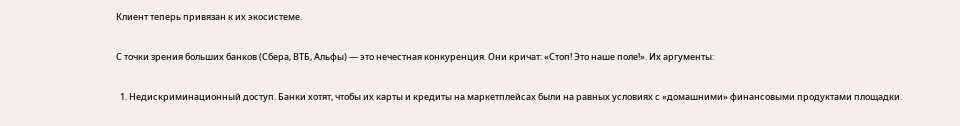Клиент теперь привязан к их экосистеме.

С точки зрения больших банков (Сбера, ВТБ, Альфы) — это нечестная конкуренция. Они кричат: «Стоп! Это наше поле!». Их аргументы:

  1. Недискриминационный доступ. Банки хотят, чтобы их карты и кредиты на маркетплейсах были на равных условиях с «домашними» финансовыми продуктами площадки.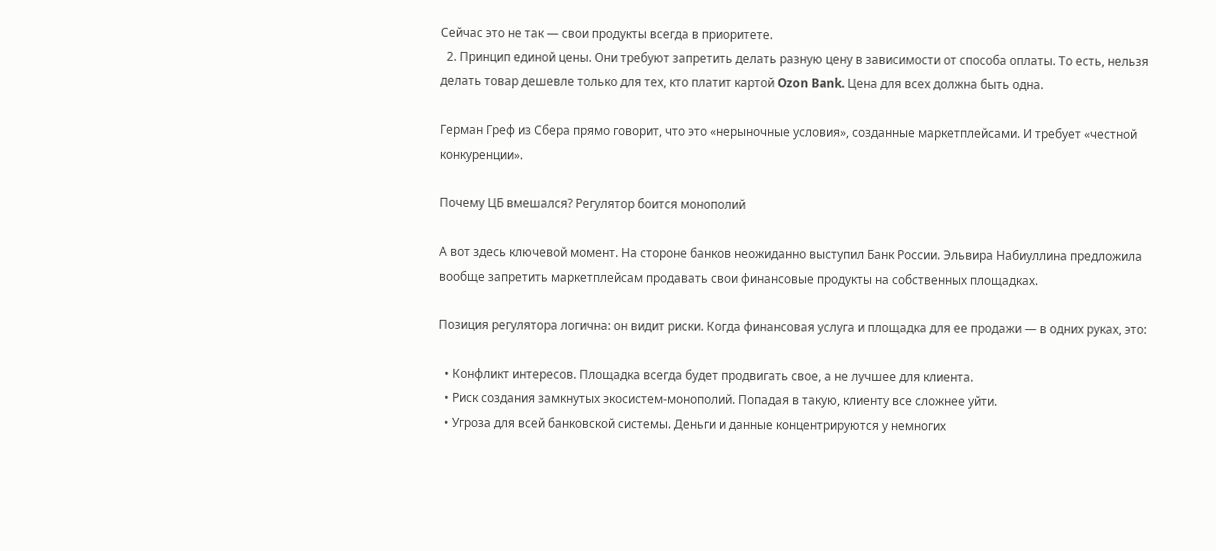Сейчас это не так — свои продукты всегда в приоритете.
  2. Принцип единой цены. Они требуют запретить делать разную цену в зависимости от способа оплаты. То есть, нельзя делать товар дешевле только для тех, кто платит картой Ozon Bank. Цена для всех должна быть одна.

Герман Греф из Сбера прямо говорит, что это «нерыночные условия», созданные маркетплейсами. И требует «честной конкуренции».

Почему ЦБ вмешался? Регулятор боится монополий

А вот здесь ключевой момент. На стороне банков неожиданно выступил Банк России. Эльвира Набиуллина предложила вообще запретить маркетплейсам продавать свои финансовые продукты на собственных площадках.

Позиция регулятора логична: он видит риски. Когда финансовая услуга и площадка для ее продажи — в одних руках, это:

  • Конфликт интересов. Площадка всегда будет продвигать свое, а не лучшее для клиента.
  • Риск создания замкнутых экосистем-монополий. Попадая в такую, клиенту все сложнее уйти.
  • Угроза для всей банковской системы. Деньги и данные концентрируются у немногих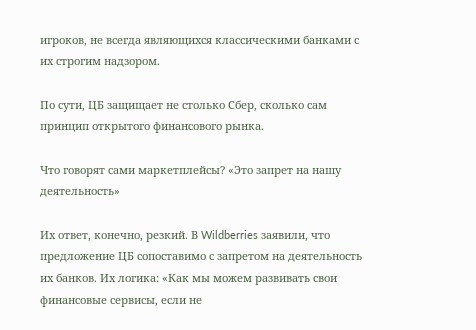игроков, не всегда являющихся классическими банками с их строгим надзором.

По сути, ЦБ защищает не столько Сбер, сколько сам принцип открытого финансового рынка.

Что говорят сами маркетплейсы? «Это запрет на нашу деятельность»

Их ответ, конечно, резкий. В Wildberries заявили, что предложение ЦБ сопоставимо с запретом на деятельность их банков. Их логика: «Как мы можем развивать свои финансовые сервисы, если не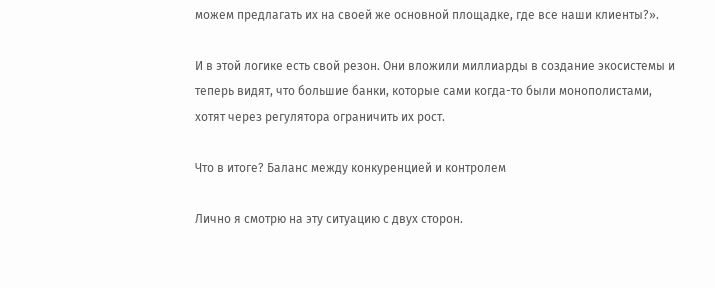можем предлагать их на своей же основной площадке, где все наши клиенты?».

И в этой логике есть свой резон. Они вложили миллиарды в создание экосистемы и теперь видят, что большие банки, которые сами когда-то были монополистами, хотят через регулятора ограничить их рост.

Что в итоге? Баланс между конкуренцией и контролем

Лично я смотрю на эту ситуацию с двух сторон.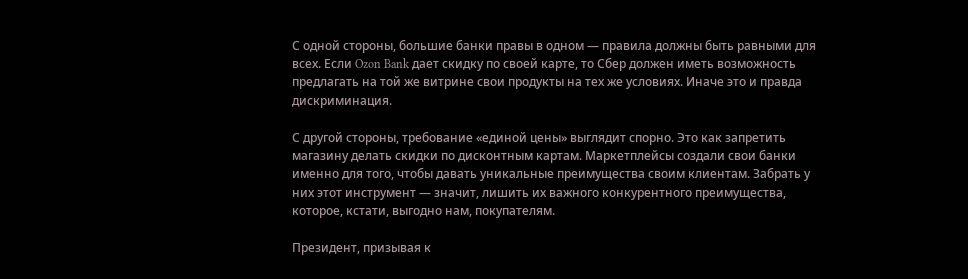С одной стороны, большие банки правы в одном — правила должны быть равными для всех. Если Ozon Bank дает скидку по своей карте, то Сбер должен иметь возможность предлагать на той же витрине свои продукты на тех же условиях. Иначе это и правда дискриминация.

С другой стороны, требование «единой цены» выглядит спорно. Это как запретить магазину делать скидки по дисконтным картам. Маркетплейсы создали свои банки именно для того, чтобы давать уникальные преимущества своим клиентам. Забрать у них этот инструмент — значит, лишить их важного конкурентного преимущества, которое, кстати, выгодно нам, покупателям.

Президент, призывая к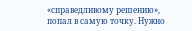«справедливому решению», попал в самую точку. Нужно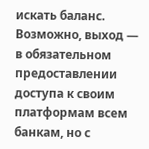искать баланс. Возможно, выход — в обязательном предоставлении доступа к своим платформам всем банкам, но с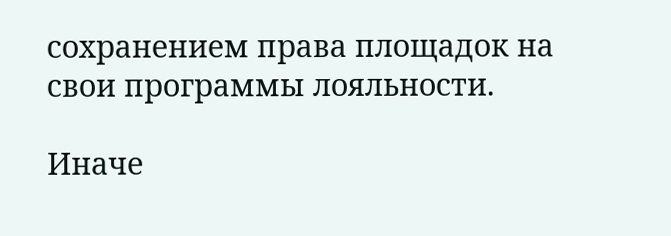сохранением права площадок на свои программы лояльности.

Иначе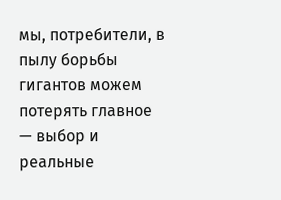мы, потребители, в пылу борьбы гигантов можем потерять главное — выбор и реальные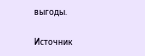выгоды.

Источник